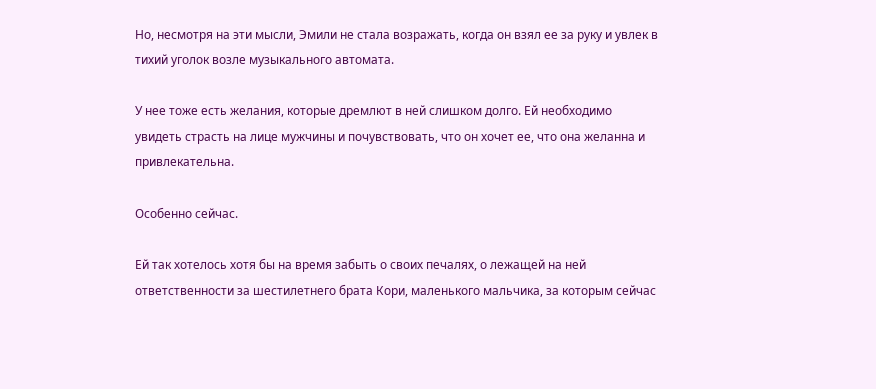Но, несмотря на эти мысли, Эмили не стала возражать, когда он взял ее за руку и увлек в тихий уголок возле музыкального автомата.

У нее тоже есть желания, которые дремлют в ней слишком долго. Ей необходимо увидеть страсть на лице мужчины и почувствовать, что он хочет ее, что она желанна и привлекательна.

Особенно сейчас.

Ей так хотелось хотя бы на время забыть о своих печалях, о лежащей на ней ответственности за шестилетнего брата Кори, маленького мальчика, за которым сейчас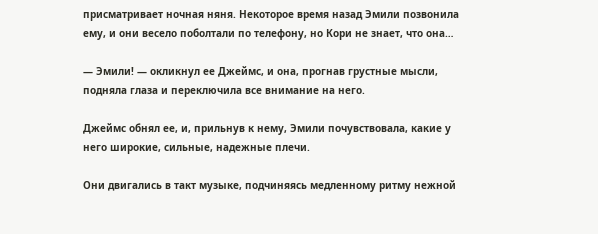присматривает ночная няня. Некоторое время назад Эмили позвонила ему, и они весело поболтали по телефону, но Кори не знает, что она…

— Эмили! — окликнул ее Джеймс, и она, прогнав грустные мысли, подняла глаза и переключила все внимание на него.

Джеймс обнял ее, и, прильнув к нему, Эмили почувствовала, какие у него широкие, сильные, надежные плечи.

Они двигались в такт музыке, подчиняясь медленному ритму нежной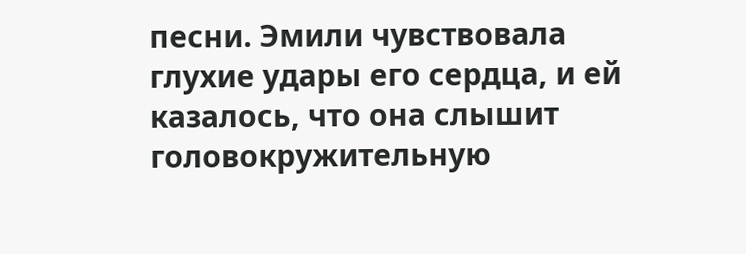песни. Эмили чувствовала глухие удары его сердца, и ей казалось, что она слышит головокружительную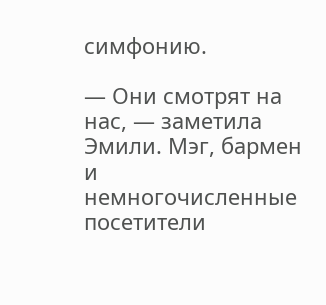симфонию.

— Они смотрят на нас, — заметила Эмили. Мэг, бармен и немногочисленные посетители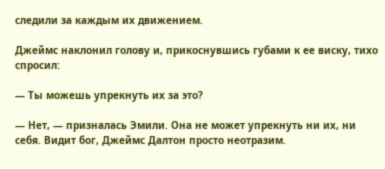следили за каждым их движением.

Джеймс наклонил голову и, прикоснувшись губами к ее виску, тихо спросил:

— Ты можешь упрекнуть их за это?

— Нет, — призналась Эмили. Она не может упрекнуть ни их, ни себя. Видит бог, Джеймс Далтон просто неотразим.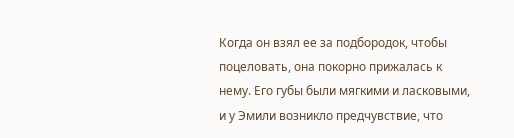Когда он взял ее за подбородок, чтобы поцеловать, она покорно прижалась к нему. Его губы были мягкими и ласковыми, и у Эмили возникло предчувствие, что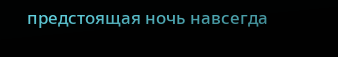предстоящая ночь навсегда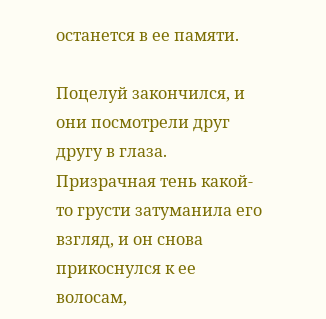останется в ее памяти.

Поцелуй закончился, и они посмотрели друг другу в глаза. Призрачная тень какой-то грусти затуманила его взгляд, и он снова прикоснулся к ее волосам,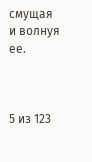смущая и волнуя ее.



5 из 123